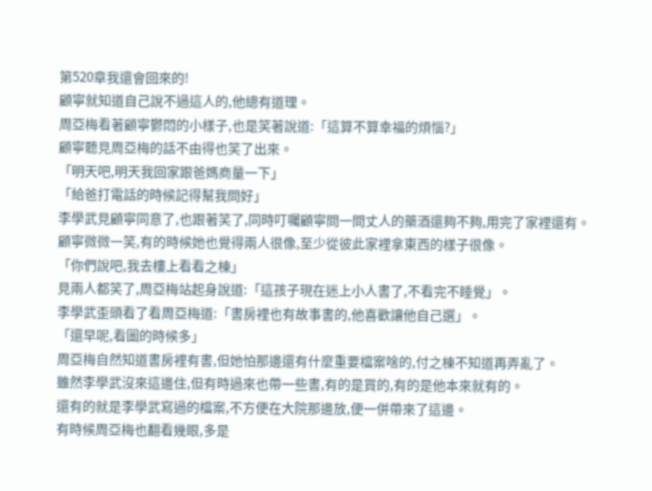第520章我還會回來的!
顧寧就知道自己說不過這人的,他總有道理。
周亞梅看著顧寧鬱悶的小樣子,也是笑著說道:「這算不算幸福的煩惱?」
顧寧聽見周亞梅的話不由得也笑了出來。
「明天吧,明天我回家跟爸媽商量一下」
「給爸打電話的時候記得幫我問好」
李學武見顧寧同意了,也跟著笑了,同時叮囑顧寧問一問丈人的藥酒還夠不夠,用完了家裡還有。
顧寧微微一笑,有的時候她也覺得兩人很像,至少從彼此家裡拿東西的樣子很像。
「你們說吧,我去樓上看看之棟」
見兩人都笑了,周亞梅站起身說道:「這孩子現在迷上小人書了,不看完不睡覺」。
李學武歪頭看了看周亞梅道:「書房裡也有故事書的,他喜歡讓他自己選」。
「還早呢,看圖的時候多」
周亞梅自然知道書房裡有書,但她怕那邊還有什麼重要檔案啥的,付之棟不知道再弄亂了。
雖然李學武沒來這邊住,但有時過來也帶一些書,有的是買的,有的是他本來就有的。
還有的就是李學武寫過的檔案,不方便在大院那邊放,便一併帶來了這邊。
有時候周亞梅也翻看幾眼,多是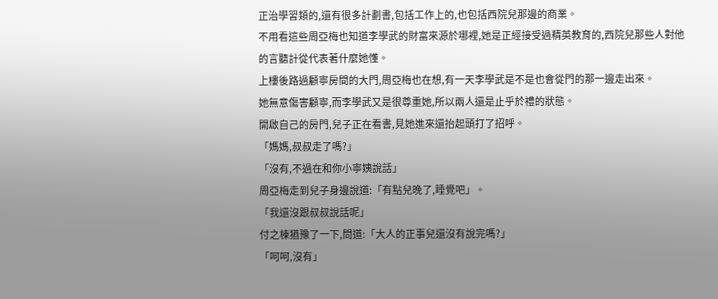正治學習類的,還有很多計劃書,包括工作上的,也包括西院兒那邊的商業。
不用看這些周亞梅也知道李學武的財富來源於哪裡,她是正經接受過精英教育的,西院兒那些人對他的言聽計從代表著什麼她懂。
上樓後路過顧寧房間的大門,周亞梅也在想,有一天李學武是不是也會從門的那一邊走出來。
她無意傷害顧寧,而李學武又是很尊重她,所以兩人還是止乎於禮的狀態。
開啟自己的房門,兒子正在看書,見她進來還抬起頭打了招呼。
「媽媽,叔叔走了嗎?」
「沒有,不過在和你小寧姨說話」
周亞梅走到兒子身邊說道:「有點兒晚了,睡覺吧」。
「我還沒跟叔叔說話呢」
付之棟猶豫了一下,問道:「大人的正事兒還沒有說完嗎?」
「呵呵,沒有」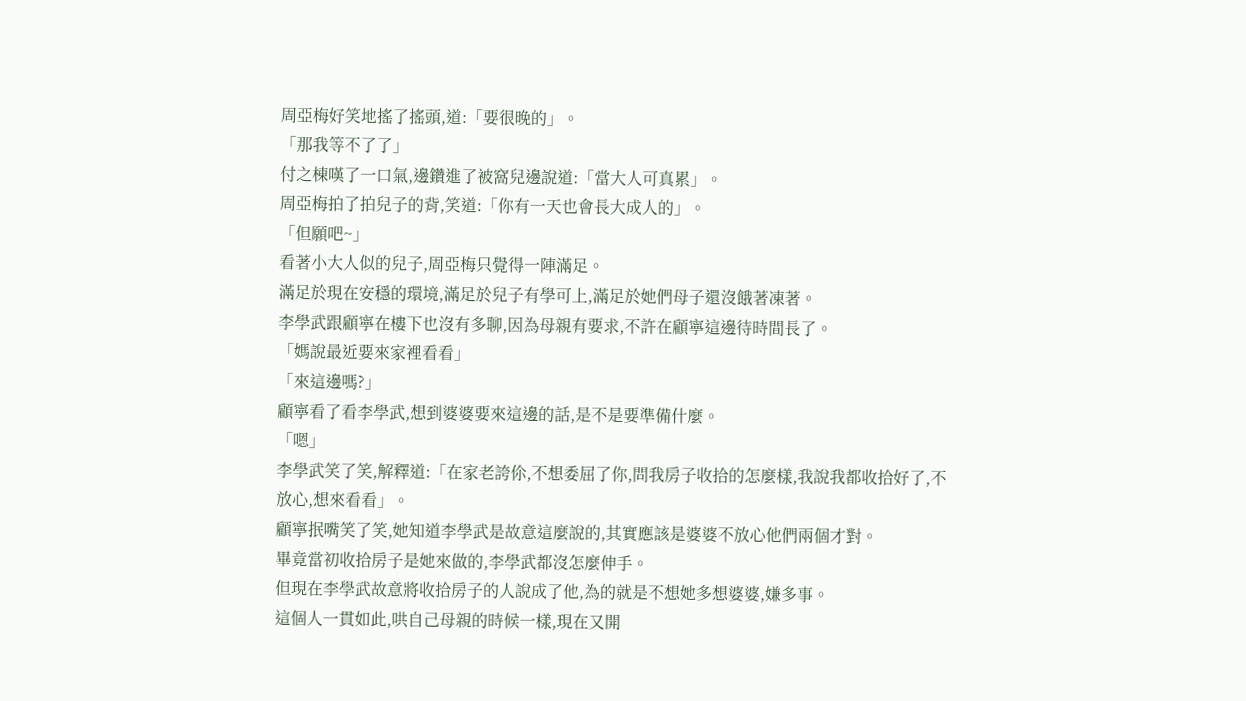周亞梅好笑地搖了搖頭,道:「要很晚的」。
「那我等不了了」
付之棟嘆了一口氣,邊鑽進了被窩兒邊說道:「當大人可真累」。
周亞梅拍了拍兒子的背,笑道:「你有一天也會長大成人的」。
「但願吧~」
看著小大人似的兒子,周亞梅只覺得一陣滿足。
滿足於現在安穩的環境,滿足於兒子有學可上,滿足於她們母子還沒餓著凍著。
李學武跟顧寧在樓下也沒有多聊,因為母親有要求,不許在顧寧這邊待時間長了。
「媽說最近要來家裡看看」
「來這邊嗎?」
顧寧看了看李學武,想到婆婆要來這邊的話,是不是要準備什麼。
「嗯」
李學武笑了笑,解釋道:「在家老誇伱,不想委屈了你,問我房子收拾的怎麼樣,我說我都收拾好了,不放心,想來看看」。
顧寧抿嘴笑了笑,她知道李學武是故意這麼說的,其實應該是婆婆不放心他們兩個才對。
畢竟當初收拾房子是她來做的,李學武都沒怎麼伸手。
但現在李學武故意將收拾房子的人說成了他,為的就是不想她多想婆婆,嫌多事。
這個人一貫如此,哄自己母親的時候一樣,現在又開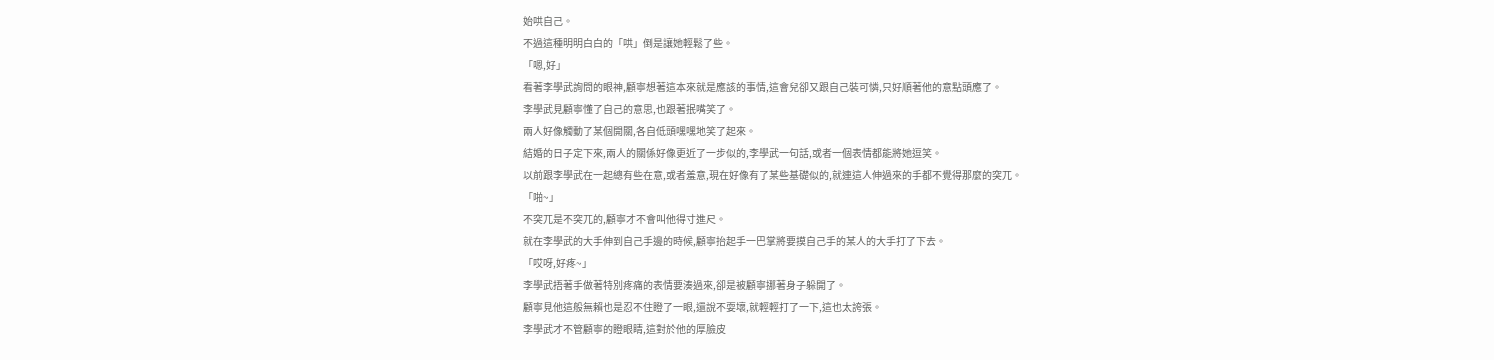始哄自己。
不過這種明明白白的「哄」倒是讓她輕鬆了些。
「嗯,好」
看著李學武詢問的眼神,顧寧想著這本來就是應該的事情,這會兒卻又跟自己裝可憐,只好順著他的意點頭應了。
李學武見顧寧懂了自己的意思,也跟著抿嘴笑了。
兩人好像觸動了某個開關,各自低頭嘿嘿地笑了起來。
結婚的日子定下來,兩人的關係好像更近了一步似的,李學武一句話,或者一個表情都能將她逗笑。
以前跟李學武在一起總有些在意,或者羞意,現在好像有了某些基礎似的,就連這人伸過來的手都不覺得那麼的突兀。
「啪~」
不突兀是不突兀的,顧寧才不會叫他得寸進尺。
就在李學武的大手伸到自己手邊的時候,顧寧抬起手一巴掌將要摸自己手的某人的大手打了下去。
「哎呀,好疼~」
李學武捂著手做著特別疼痛的表情要湊過來,卻是被顧寧挪著身子躲開了。
顧寧見他這般無賴也是忍不住瞪了一眼,還說不耍壞,就輕輕打了一下,這也太誇張。
李學武才不管顧寧的瞪眼睛,這對於他的厚臉皮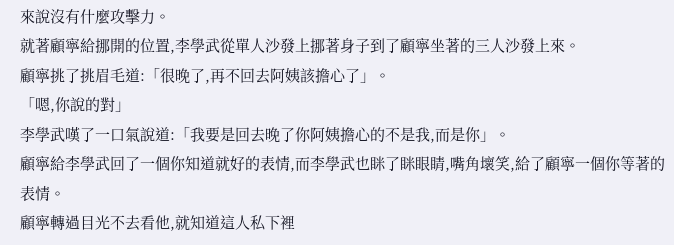來說沒有什麼攻擊力。
就著顧寧給挪開的位置,李學武從單人沙發上挪著身子到了顧寧坐著的三人沙發上來。
顧寧挑了挑眉毛道:「很晚了,再不回去阿姨該擔心了」。
「嗯,你說的對」
李學武嘆了一口氣說道:「我要是回去晚了你阿姨擔心的不是我,而是你」。
顧寧給李學武回了一個你知道就好的表情,而李學武也眯了眯眼睛,嘴角壞笑,給了顧寧一個你等著的表情。
顧寧轉過目光不去看他,就知道這人私下裡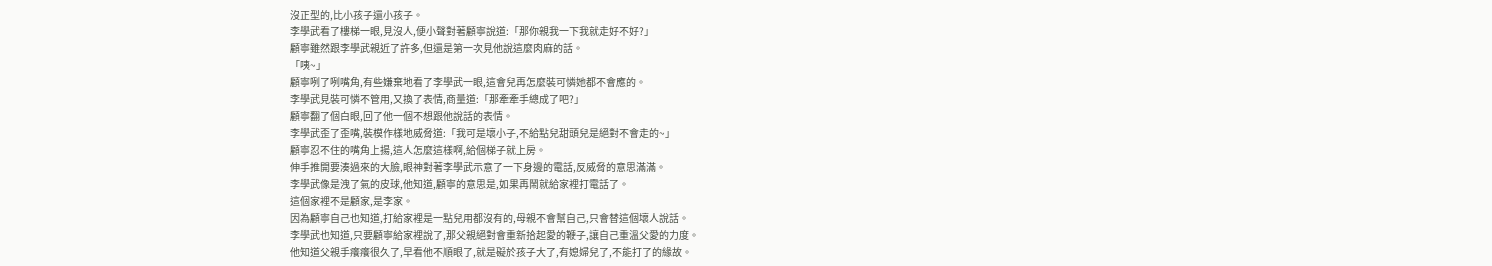沒正型的,比小孩子還小孩子。
李學武看了樓梯一眼,見沒人,便小聲對著顧寧說道:「那你親我一下我就走好不好?」
顧寧雖然跟李學武親近了許多,但還是第一次見他說這麼肉麻的話。
「咦~」
顧寧咧了咧嘴角,有些嫌棄地看了李學武一眼,這會兒再怎麼裝可憐她都不會應的。
李學武見裝可憐不管用,又換了表情,商量道:「那牽牽手總成了吧?」
顧寧翻了個白眼,回了他一個不想跟他說話的表情。
李學武歪了歪嘴,裝模作樣地威脅道:「我可是壞小子,不給點兒甜頭兒是絕對不會走的~」
顧寧忍不住的嘴角上揚,這人怎麼這樣啊,給個梯子就上房。
伸手推開要湊過來的大臉,眼神對著李學武示意了一下身邊的電話,反威脅的意思滿滿。
李學武像是洩了氣的皮球,他知道,顧寧的意思是,如果再鬧就給家裡打電話了。
這個家裡不是顧家,是李家。
因為顧寧自己也知道,打給家裡是一點兒用都沒有的,母親不會幫自己,只會替這個壞人說話。
李學武也知道,只要顧寧給家裡說了,那父親絕對會重新拾起愛的鞭子,讓自己重溫父愛的力度。
他知道父親手癢癢很久了,早看他不順眼了,就是礙於孩子大了,有媳婦兒了,不能打了的緣故。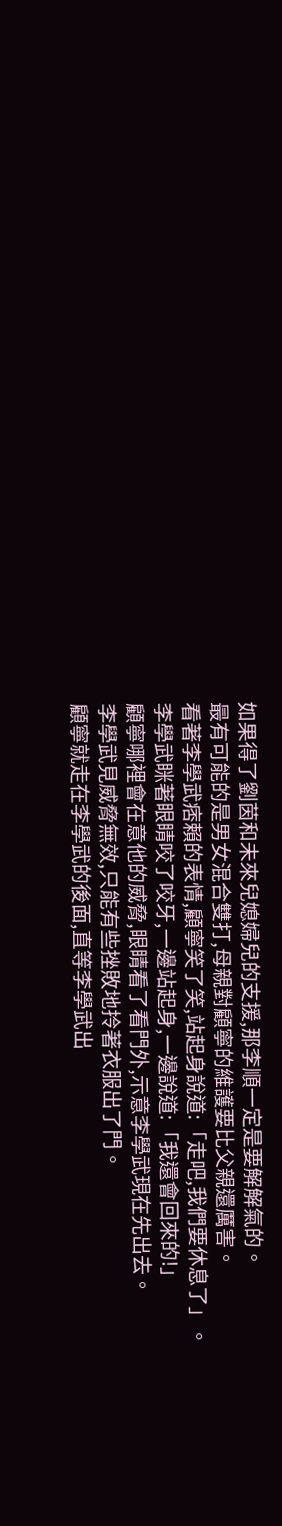如果得了劉茵和未來兒媳婦兒的支援,那李順一定是要解解氣的。
最有可能的是男女混合雙打,母親對顧寧的維護要比父親還厲害。
看著李學武痞賴的表情,顧寧笑了笑,站起身說道:「走吧,我們要休息了」。
李學武眯著眼睛咬了咬牙,一邊站起身,一邊說道:「我還會回來的!」
顧寧哪裡會在意他的威脅,眼睛看了看門外,示意李學武現在先出去。
李學武見威脅無效,只能有些挫敗地拎著衣服出了門。
顧寧就走在李學武的後面,直等李學武出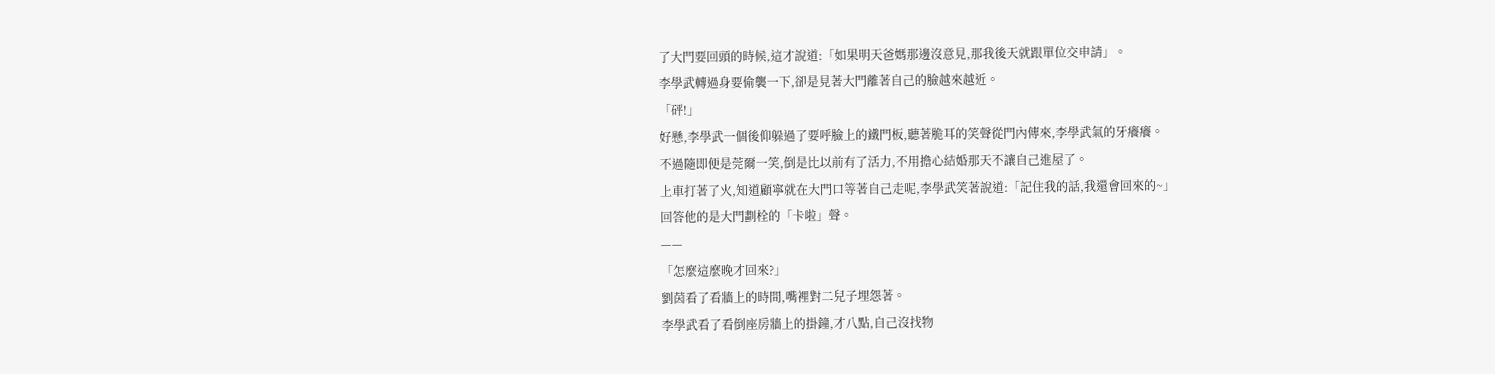了大門要回頭的時候,這才說道:「如果明天爸媽那邊沒意見,那我後天就跟單位交申請」。
李學武轉過身要偷襲一下,卻是見著大門離著自己的臉越來越近。
「砰!」
好懸,李學武一個後仰躲過了要呼臉上的鐵門板,聽著脆耳的笑聲從門內傳來,李學武氣的牙癢癢。
不過隨即便是莞爾一笑,倒是比以前有了活力,不用擔心結婚那天不讓自己進屋了。
上車打著了火,知道顧寧就在大門口等著自己走呢,李學武笑著說道:「記住我的話,我還會回來的~」
回答他的是大門劃栓的「卡啦」聲。
——
「怎麼這麼晚才回來?」
劉茵看了看牆上的時間,嘴裡對二兒子埋怨著。
李學武看了看倒座房牆上的掛鐘,才八點,自己沒找物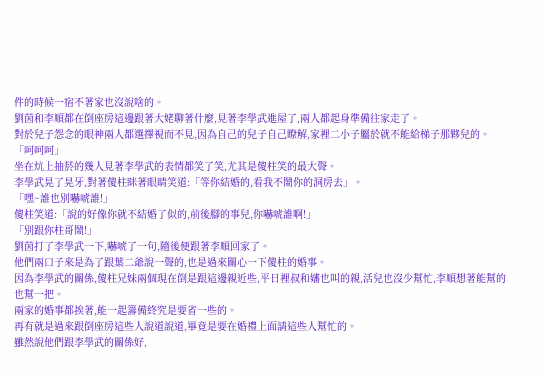件的時候一宿不著家也沒說啥的。
劉茵和李順都在倒座房這邊跟著大姥聊著什麼,見著李學武進屋了,兩人都起身準備往家走了。
對於兒子怨念的眼神兩人都選擇視而不見,因為自己的兒子自己瞭解,家裡二小子屬於就不能給梯子那夥兒的。
「呵呵呵」
坐在炕上抽菸的幾人見著李學武的表情都笑了笑,尤其是傻柱笑的最大聲。
李學武晃了晃牙,對著傻柱眯著眼睛笑道:「等你結婚的,看我不鬧你的洞房去」。
「嘿~誰也別嚇唬誰!」
傻柱笑道:「說的好像你就不結婚了似的,前後腳的事兒,你嚇唬誰啊!」
「別跟你柱哥鬧!」
劉茵打了李學武一下,嚇唬了一句,隨後便跟著李順回家了。
他們兩口子來是為了跟葉二爺說一聲的,也是過來關心一下傻柱的婚事。
因為李學武的關係,傻柱兄妹兩個現在倒是跟這邊親近些,平日裡叔和嬸也叫的親,活兒也沒少幫忙,李順想著能幫的也幫一把。
兩家的婚事都挨著,能一起籌備終究是要省一些的。
再有就是過來跟倒座房這些人說道說道,畢竟是要在婚禮上面請這些人幫忙的。
雖然說他們跟李學武的關係好,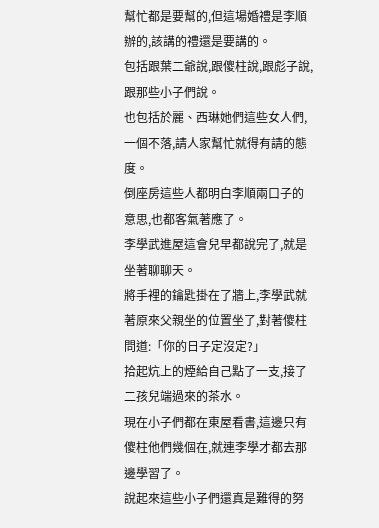幫忙都是要幫的,但這場婚禮是李順辦的,該講的禮還是要講的。
包括跟葉二爺說,跟傻柱說,跟彪子說,跟那些小子們說。
也包括於麗、西琳她們這些女人們,一個不落,請人家幫忙就得有請的態度。
倒座房這些人都明白李順兩口子的意思,也都客氣著應了。
李學武進屋這會兒早都說完了,就是坐著聊聊天。
將手裡的鑰匙掛在了牆上,李學武就著原來父親坐的位置坐了,對著傻柱問道:「你的日子定沒定?」
拾起炕上的煙給自己點了一支,接了二孩兒端過來的茶水。
現在小子們都在東屋看書,這邊只有傻柱他們幾個在,就連李學才都去那邊學習了。
說起來這些小子們還真是難得的努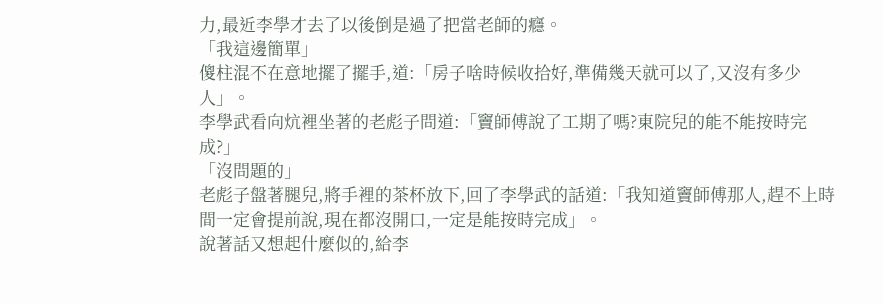力,最近李學才去了以後倒是過了把當老師的癮。
「我這邊簡單」
傻柱混不在意地擺了擺手,道:「房子啥時候收拾好,準備幾天就可以了,又沒有多少人」。
李學武看向炕裡坐著的老彪子問道:「竇師傅說了工期了嗎?東院兒的能不能按時完成?」
「沒問題的」
老彪子盤著腿兒,將手裡的茶杯放下,回了李學武的話道:「我知道竇師傅那人,趕不上時間一定會提前說,現在都沒開口,一定是能按時完成」。
說著話又想起什麼似的,給李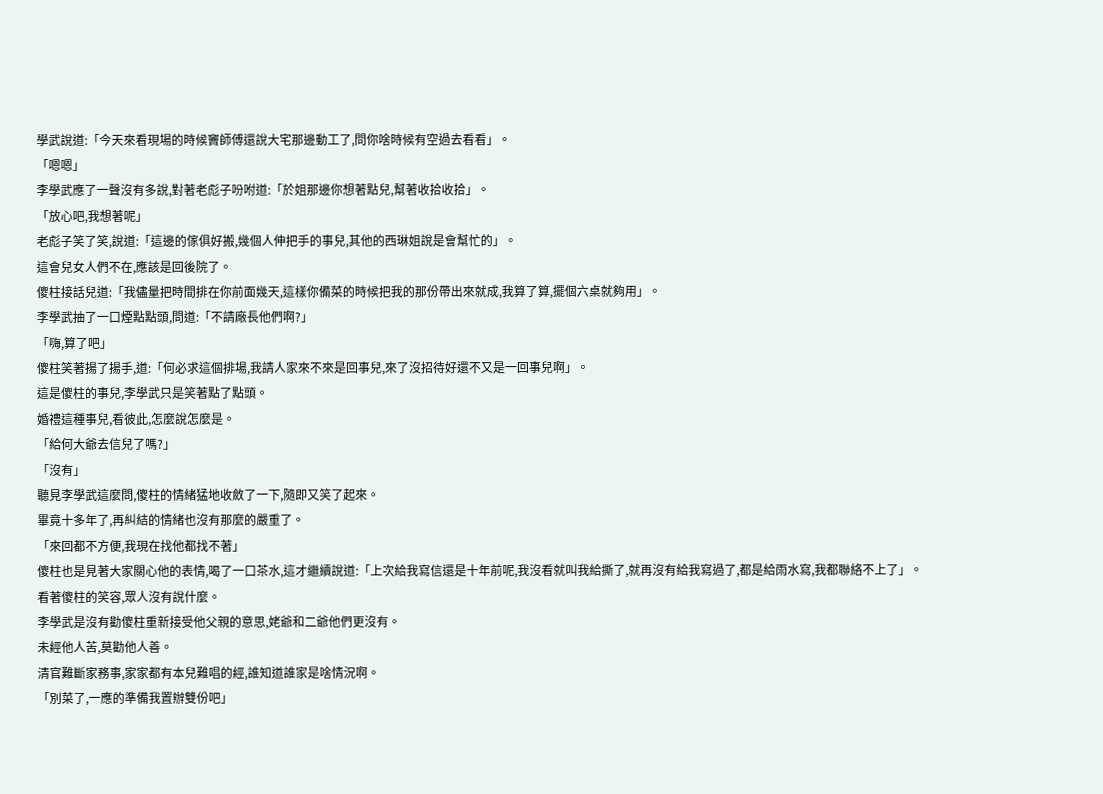學武說道:「今天來看現場的時候竇師傅還說大宅那邊動工了,問你啥時候有空過去看看」。
「嗯嗯」
李學武應了一聲沒有多說,對著老彪子吩咐道:「於姐那邊你想著點兒,幫著收拾收拾」。
「放心吧,我想著呢」
老彪子笑了笑,說道:「這邊的傢俱好搬,幾個人伸把手的事兒,其他的西琳姐說是會幫忙的」。
這會兒女人們不在,應該是回後院了。
傻柱接話兒道:「我儘量把時間排在你前面幾天,這樣你備菜的時候把我的那份帶出來就成,我算了算,擺個六桌就夠用」。
李學武抽了一口煙點點頭,問道:「不請廠長他們啊?」
「嗨,算了吧」
傻柱笑著揚了揚手,道:「何必求這個排場,我請人家來不來是回事兒,來了沒招待好還不又是一回事兒啊」。
這是傻柱的事兒,李學武只是笑著點了點頭。
婚禮這種事兒,看彼此,怎麼說怎麼是。
「給何大爺去信兒了嗎?」
「沒有」
聽見李學武這麼問,傻柱的情緒猛地收斂了一下,隨即又笑了起來。
畢竟十多年了,再糾結的情緒也沒有那麼的嚴重了。
「來回都不方便,我現在找他都找不著」
傻柱也是見著大家關心他的表情,喝了一口茶水,這才繼續說道:「上次給我寫信還是十年前呢,我沒看就叫我給撕了,就再沒有給我寫過了,都是給雨水寫,我都聯絡不上了」。
看著傻柱的笑容,眾人沒有說什麼。
李學武是沒有勸傻柱重新接受他父親的意思,姥爺和二爺他們更沒有。
未經他人苦,莫勸他人善。
清官難斷家務事,家家都有本兒難唱的經,誰知道誰家是啥情況啊。
「別菜了,一應的準備我置辦雙份吧」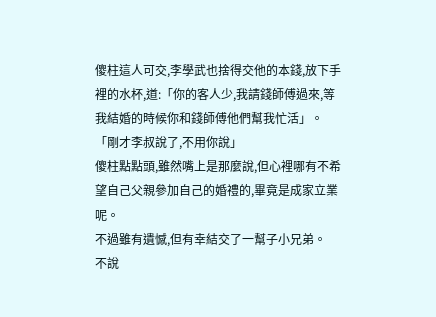傻柱這人可交,李學武也捨得交他的本錢,放下手裡的水杯,道:「你的客人少,我請錢師傅過來,等我結婚的時候你和錢師傅他們幫我忙活」。
「剛才李叔說了,不用你說」
傻柱點點頭,雖然嘴上是那麼說,但心裡哪有不希望自己父親參加自己的婚禮的,畢竟是成家立業呢。
不過雖有遺憾,但有幸結交了一幫子小兄弟。
不說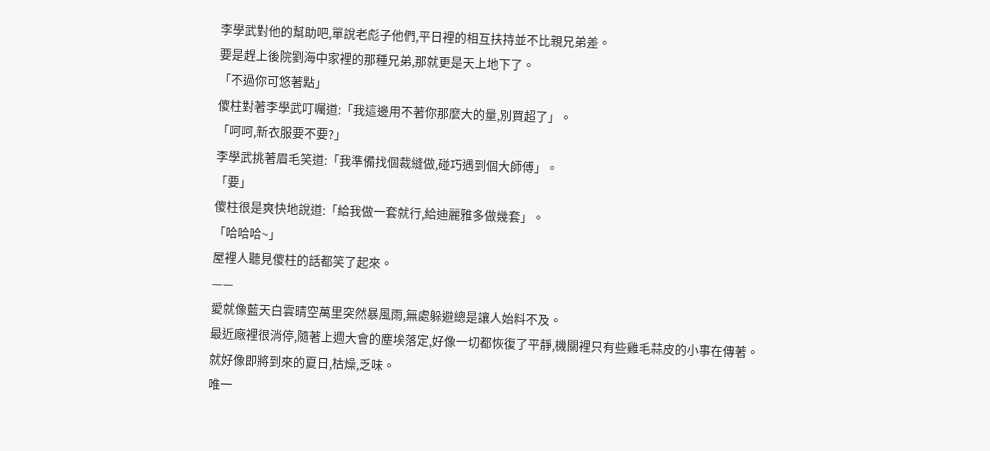李學武對他的幫助吧,單說老彪子他們,平日裡的相互扶持並不比親兄弟差。
要是趕上後院劉海中家裡的那種兄弟,那就更是天上地下了。
「不過你可悠著點」
傻柱對著李學武叮囑道:「我這邊用不著你那麼大的量,別買超了」。
「呵呵,新衣服要不要?」
李學武挑著眉毛笑道:「我準備找個裁縫做,碰巧遇到個大師傅」。
「要」
傻柱很是爽快地說道:「給我做一套就行,給迪麗雅多做幾套」。
「哈哈哈~」
屋裡人聽見傻柱的話都笑了起來。
——
愛就像藍天白雲晴空萬里突然暴風雨,無處躲避總是讓人始料不及。
最近廠裡很消停,隨著上週大會的塵埃落定,好像一切都恢復了平靜,機關裡只有些雞毛蒜皮的小事在傳著。
就好像即將到來的夏日,枯燥,乏味。
唯一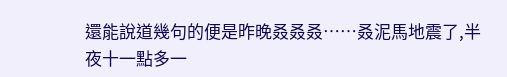還能說道幾句的便是昨晚叒叒叒……叒泥馬地震了,半夜十一點多一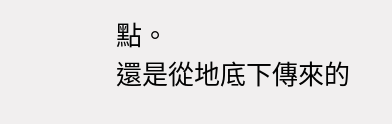點。
還是從地底下傳來的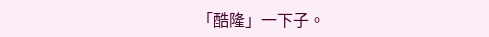「酷隆」一下子。